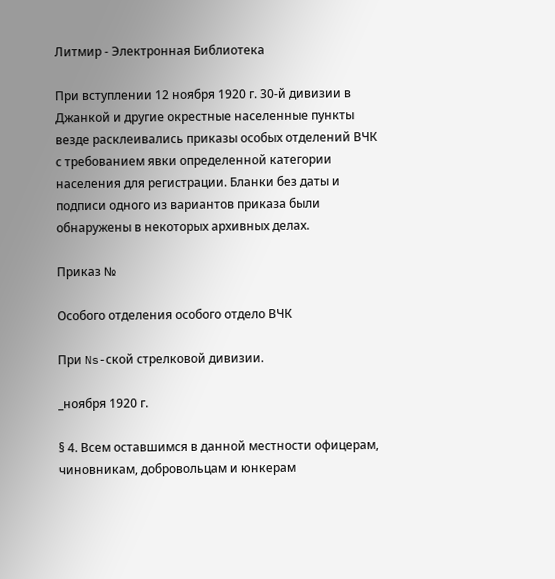Литмир - Электронная Библиотека

При вступлении 12 ноября 1920 г. 30-й дивизии в Джанкой и другие окрестные населенные пункты везде расклеивались приказы особых отделений ВЧК с требованием явки определенной категории населения для регистрации. Бланки без даты и подписи одного из вариантов приказа были обнаружены в некоторых архивных делах.

Приказ №

Особого отделения особого отдело ВЧК

При Ns-ской стрелковой дивизии.

_ноября 1920 г.

§ 4. Всем оставшимся в данной местности офицерам, чиновникам, добровольцам и юнкерам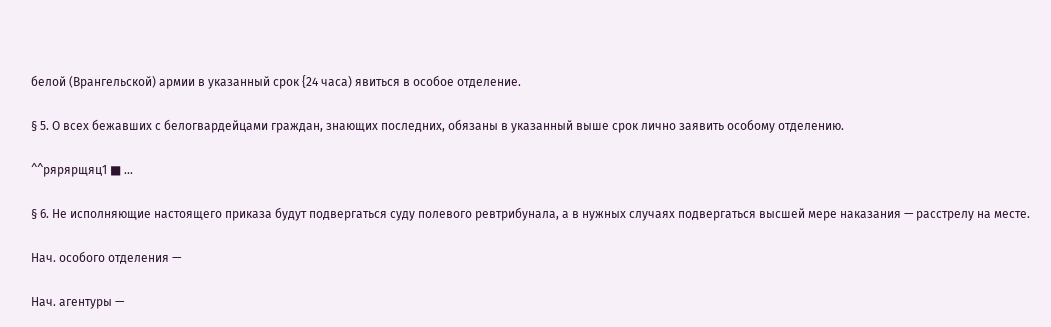белой (Врангельской) армии в указанный срок {24 часа) явиться в особое отделение.

§ 5. О всех бежавших с белогвардейцами граждан, знающих последних, обязаны в указанный выше срок лично заявить особому отделению.

^^рярярщяц1 ■ ...

§ 6. Не исполняющие настоящего приказа будут подвергаться суду полевого ревтрибунала, а в нужных случаях подвергаться высшей мере наказания — расстрелу на месте.

Нач. особого отделения —

Нач. агентуры —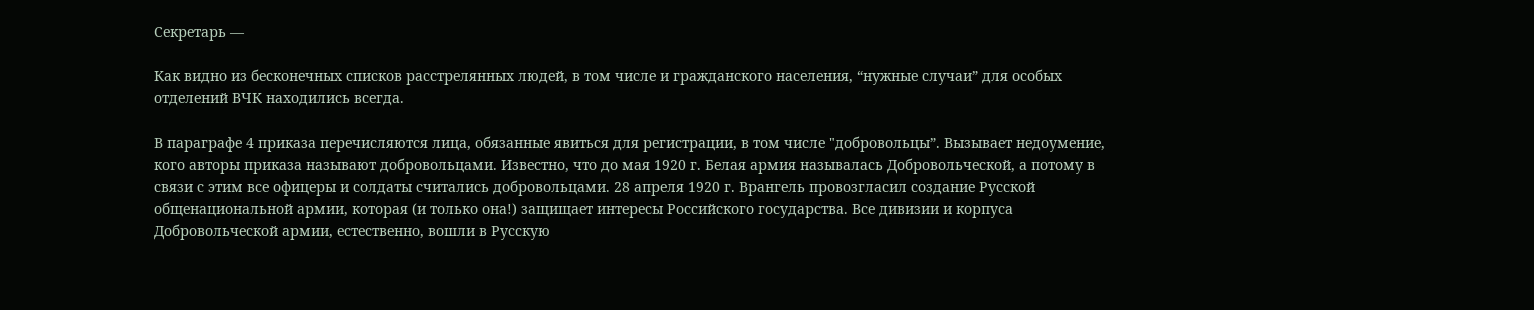Секретарь —

Как видно из бесконечных списков расстрелянных людей, в том числе и гражданского населения, “нужные случаи” для особых отделений ВЧК находились всегда.

В параграфе 4 приказа перечисляются лица, обязанные явиться для регистрации, в том числе "добровольцы”. Вызывает недоумение, кого авторы приказа называют добровольцами. Известно, что до мая 1920 г. Белая армия называлась Добровольческой, а потому в связи с этим все офицеры и солдаты считались добровольцами. 28 апреля 1920 г. Врангель провозгласил создание Русской общенациональной армии, которая (и только она!) защищает интересы Российского государства. Все дивизии и корпуса Добровольческой армии, естественно, вошли в Русскую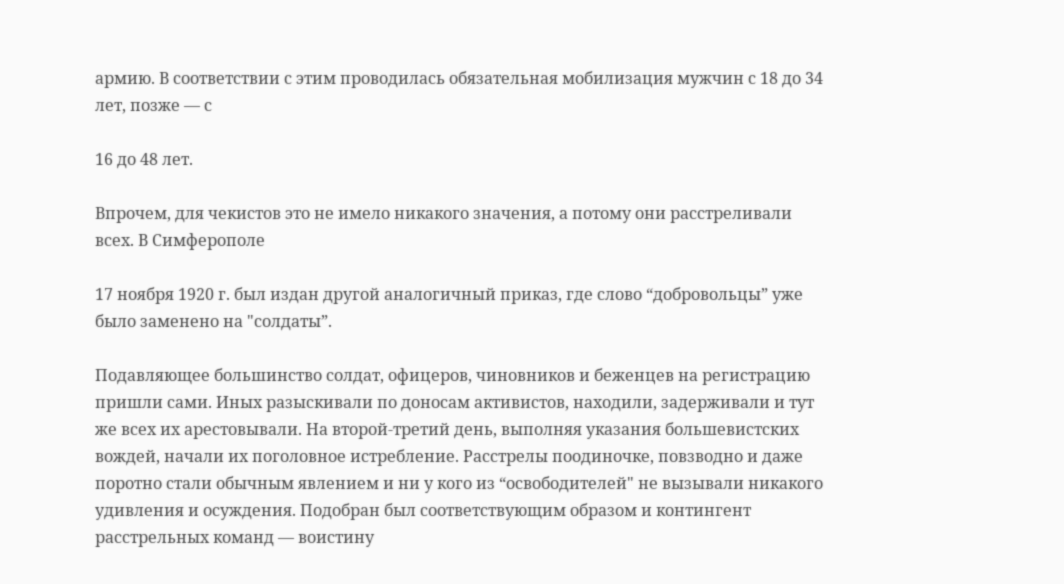армию. В соответствии с этим проводилась обязательная мобилизация мужчин с 18 до 34 лет, позже — с

16 до 48 лет.

Впрочем, для чекистов это не имело никакого значения, а потому они расстреливали всех. В Симферополе

17 ноября 1920 г. был издан другой аналогичный приказ, где слово “добровольцы” уже было заменено на "солдаты”.

Подавляющее большинство солдат, офицеров, чиновников и беженцев на регистрацию пришли сами. Иных разыскивали по доносам активистов, находили, задерживали и тут же всех их арестовывали. На второй-третий день, выполняя указания большевистских вождей, начали их поголовное истребление. Расстрелы поодиночке, повзводно и даже поротно стали обычным явлением и ни у кого из “освободителей" не вызывали никакого удивления и осуждения. Подобран был соответствующим образом и контингент расстрельных команд — воистину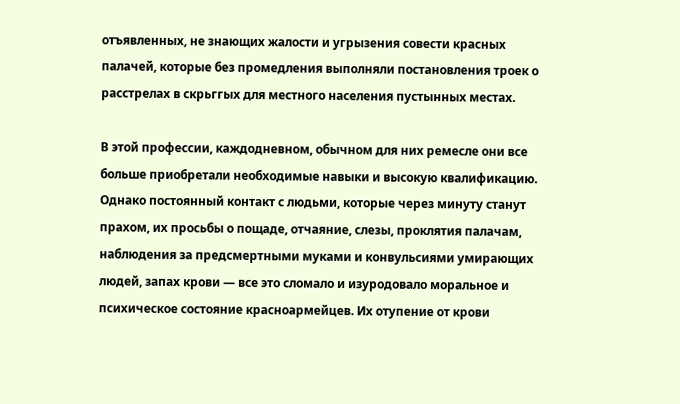отъявленных, не знающих жалости и угрызения совести красных палачей, которые без промедления выполняли постановления троек о расстрелах в скрьггых для местного населения пустынных местах.

В этой профессии, каждодневном, обычном для них ремесле они все больше приобретали необходимые навыки и высокую квалификацию. Однако постоянный контакт с людьми, которые через минуту станут прахом, их просьбы о пощаде, отчаяние, слезы, проклятия палачам, наблюдения за предсмертными муками и конвульсиями умирающих людей, запах крови — все это сломало и изуродовало моральное и психическое состояние красноармейцев. Их отупение от крови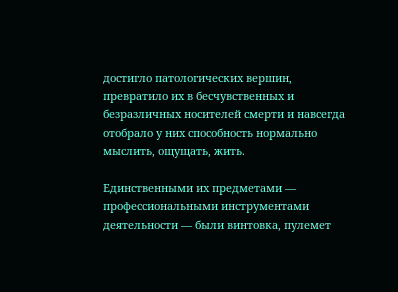достигло патологических вершин, превратило их в бесчувственных и безразличных носителей смерти и навсегда отобрало у них способность нормально мыслить, ощущать, жить.

Единственными их предметами — профессиональными инструментами деятельности — были винтовка, пулемет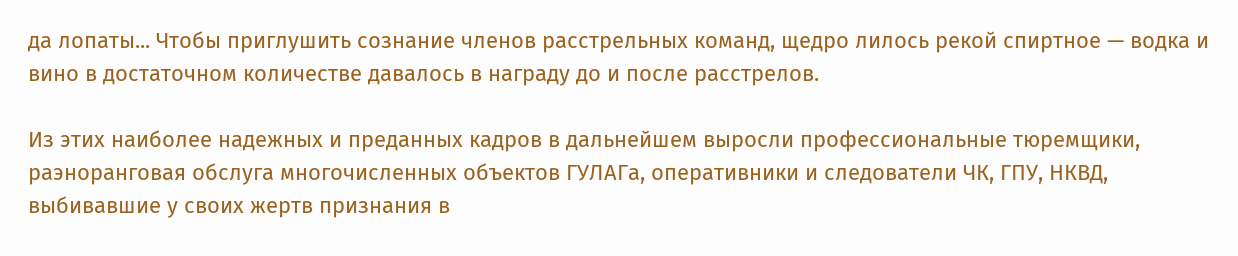да лопаты... Чтобы приглушить сознание членов расстрельных команд, щедро лилось рекой спиртное — водка и вино в достаточном количестве давалось в награду до и после расстрелов.

Из этих наиболее надежных и преданных кадров в дальнейшем выросли профессиональные тюремщики, раэноранговая обслуга многочисленных объектов ГУЛАГа, оперативники и следователи ЧК, ГПУ, НКВД, выбивавшие у своих жертв признания в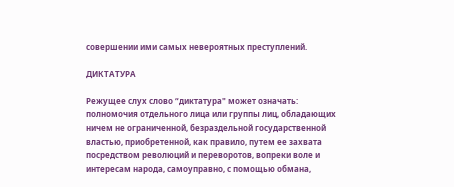совершении ими самых невероятных преступлений.

ДИКТАТУРА

Режущее слух слово “диктатура" может означать: полномочия отдельного лица или группы лиц, обладающих ничем не ограниченной, безраздельной государственной властью, приобретенной, как правило, путем ее захвата посредством революций и переворотов, вопреки воле и интересам народа, самоуправно, с помощью обмана,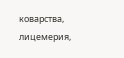коварства, лицемерия,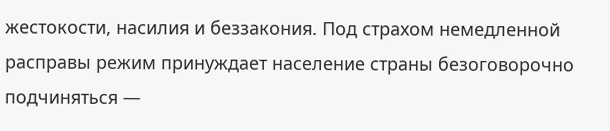жестокости, насилия и беззакония. Под страхом немедленной расправы режим принуждает население страны безоговорочно подчиняться —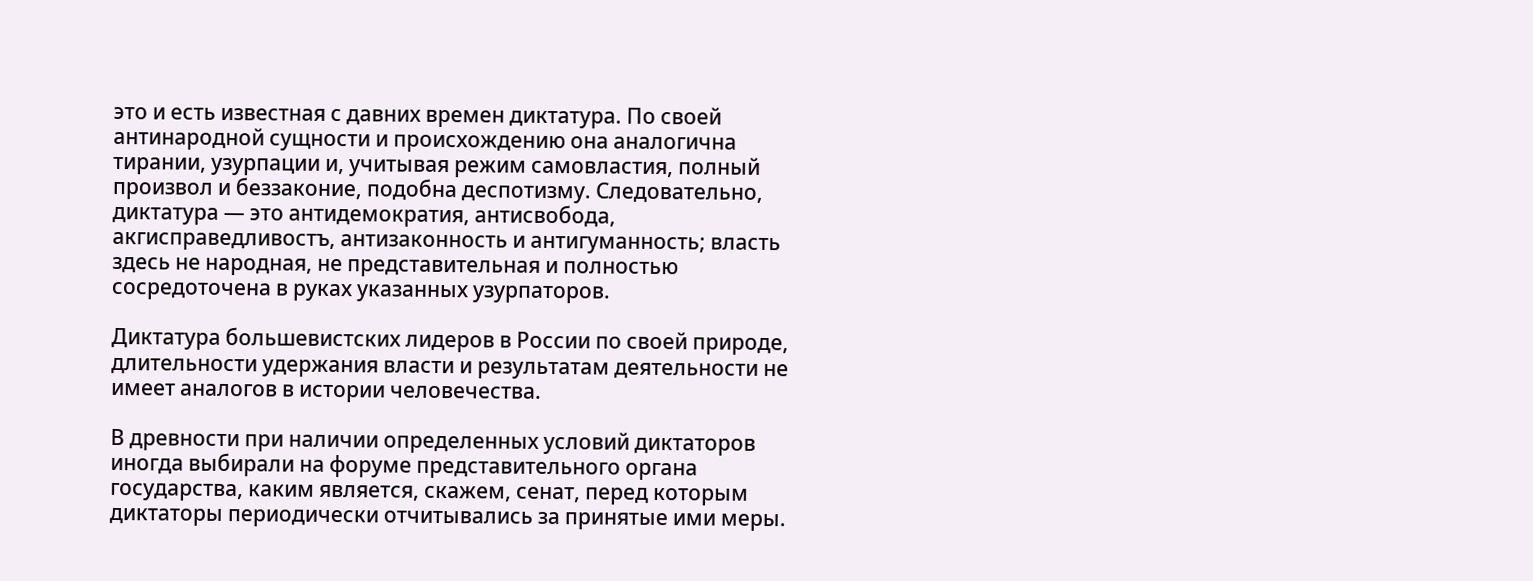это и есть известная с давних времен диктатура. По своей антинародной сущности и происхождению она аналогична тирании, узурпации и, учитывая режим самовластия, полный произвол и беззаконие, подобна деспотизму. Следовательно, диктатура — это антидемократия, антисвобода, акгисправедливостъ, антизаконность и антигуманность; власть здесь не народная, не представительная и полностью сосредоточена в руках указанных узурпаторов.

Диктатура большевистских лидеров в России по своей природе, длительности удержания власти и результатам деятельности не имеет аналогов в истории человечества.

В древности при наличии определенных условий диктаторов иногда выбирали на форуме представительного органа государства, каким является, скажем, сенат, перед которым диктаторы периодически отчитывались за принятые ими меры.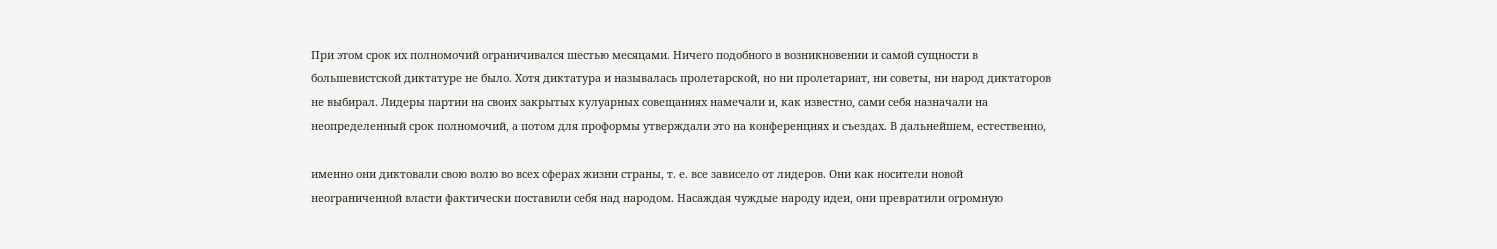При этом срок их полномочий ограничивался шестью месяцами. Ничего подобного в возникновении и самой сущности в большевистской диктатуре не было. Хотя диктатура и называлась пролетарской, но ни пролетариат, ни советы, ни народ диктаторов не выбирал. Лидеры партии на своих закрытых кулуарных совещаниях намечали и, как известно, сами себя назначали на неопределенный срок полномочий, а потом для проформы утверждали это на конференциях и съездах. В дальнейшем, естественно,

именно они диктовали свою волю во всех сферах жизни страны, т. е. все зависело от лидеров. Они как носители новой неограниченной власти фактически поставили себя над народом. Насаждая чуждые народу идеи, они превратили огромную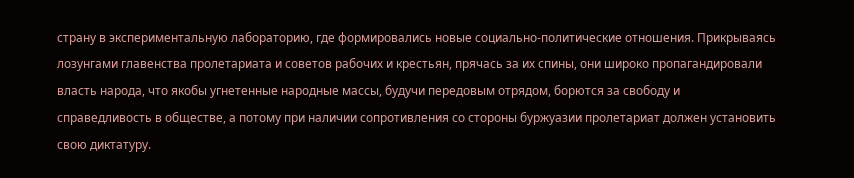страну в экспериментальную лабораторию, где формировались новые социально-политические отношения. Прикрываясь лозунгами главенства пролетариата и советов рабочих и крестьян, прячась за их спины, они широко пропагандировали власть народа, что якобы угнетенные народные массы, будучи передовым отрядом, борются за свободу и справедливость в обществе, а потому при наличии сопротивления со стороны буржуазии пролетариат должен установить свою диктатуру.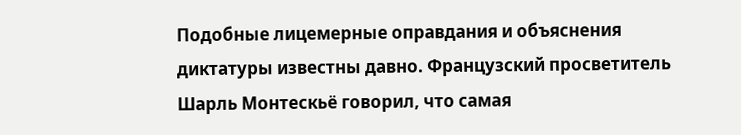Подобные лицемерные оправдания и объяснения диктатуры известны давно. Французский просветитель Шарль Монтескьё говорил, что самая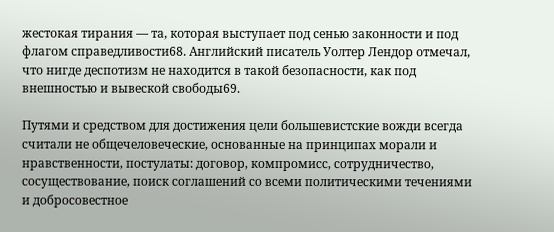жестокая тирания — та, которая выступает под сенью законности и под флагом справедливости68. Английский писатель Уолтер Лендор отмечал, что нигде деспотизм не находится в такой безопасности, как под внешностью и вывеской свободы69.

Путями и средством для достижения цели большевистские вожди всегда считали не общечеловеческие, основанные на принципах морали и нравственности, постулаты: договор, компромисс, сотрудничество, сосуществование, поиск соглашений со всеми политическими течениями и добросовестное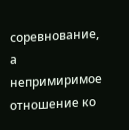соревнование, а непримиримое отношение ко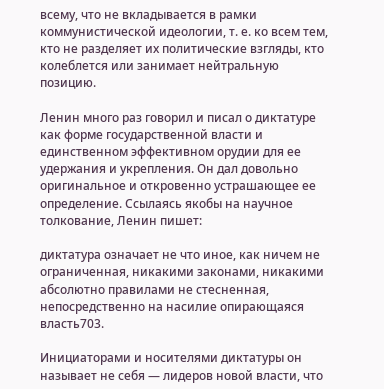всему, что не вкладывается в рамки коммунистической идеологии, т. е. ко всем тем, кто не разделяет их политические взгляды, кто колеблется или занимает нейтральную позицию.

Ленин много раз говорил и писал о диктатуре как форме государственной власти и единственном эффективном орудии для ее удержания и укрепления. Он дал довольно оригинальное и откровенно устрашающее ее определение. Ссылаясь якобы на научное толкование, Ленин пишет:

диктатура означает не что иное, как ничем не ограниченная, никакими законами, никакими абсолютно правилами не стесненная, непосредственно на насилие опирающаяся власть703.

Инициаторами и носителями диктатуры он называет не себя — лидеров новой власти, что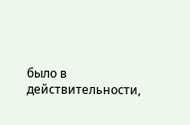было в действительности,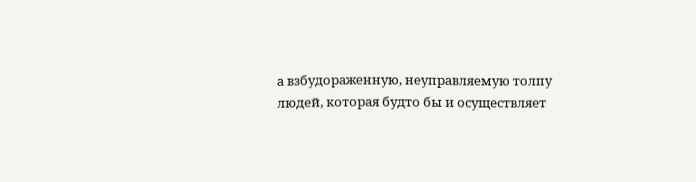а взбудораженную, неуправляемую толпу людей, которая будто бы и осуществляет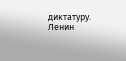диктатуру. Ленин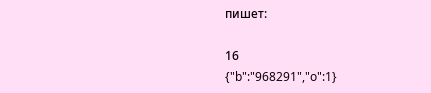пишет:

16
{"b":"968291","o":1}